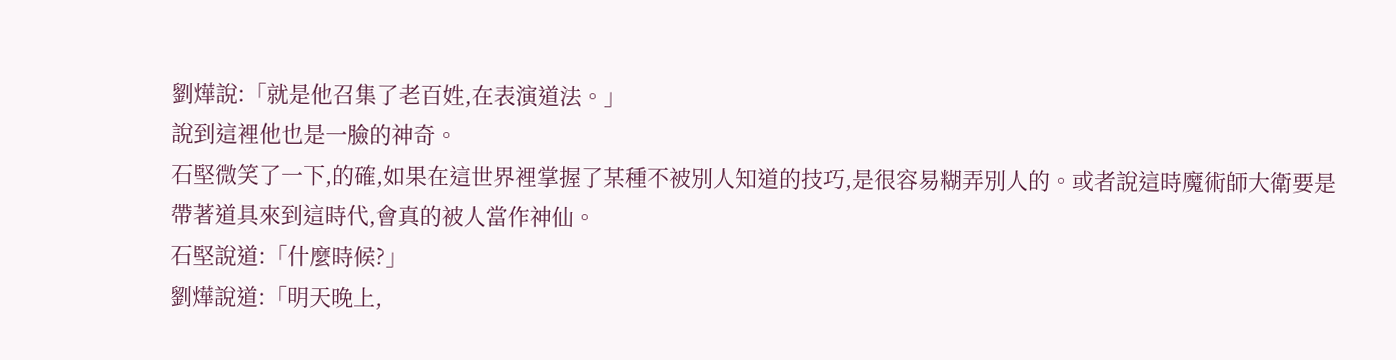劉燁說:「就是他召集了老百姓,在表演道法。」
說到這裡他也是一臉的神奇。
石堅微笑了一下,的確,如果在這世界裡掌握了某種不被別人知道的技巧,是很容易糊弄別人的。或者說這時魔術師大衛要是帶著道具來到這時代,會真的被人當作神仙。
石堅說道:「什麼時候?」
劉燁說道:「明天晚上,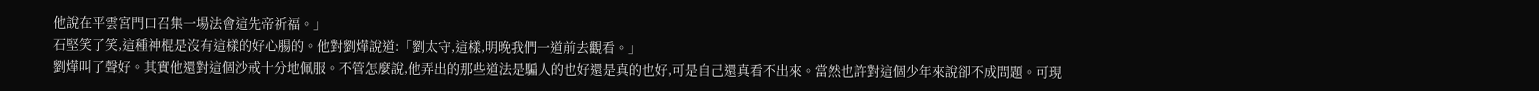他說在平雲宮門口召集一場法會這先帝祈福。」
石堅笑了笑,這種神棍是沒有這樣的好心腸的。他對劉燁說道:「劉太守,這樣,明晚我們一道前去觀看。」
劉燁叫了聲好。其實他還對這個沙戒十分地佩服。不管怎麼說,他弄出的那些道法是騙人的也好還是真的也好,可是自己還真看不出來。當然也許對這個少年來說卻不成問題。可現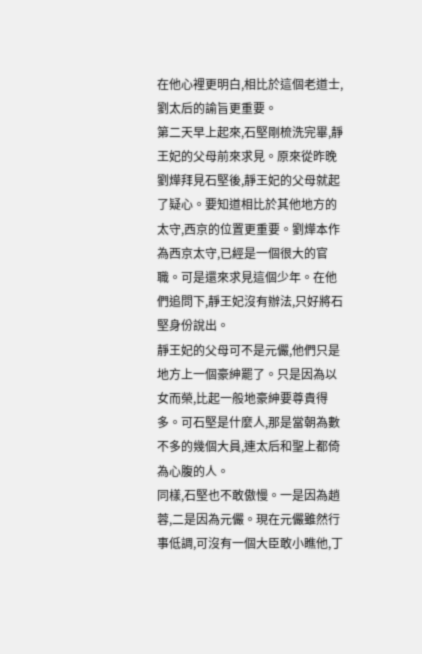在他心裡更明白,相比於這個老道士,劉太后的諭旨更重要。
第二天早上起來,石堅剛梳洗完畢,靜王妃的父母前來求見。原來從昨晚劉燁拜見石堅後,靜王妃的父母就起了疑心。要知道相比於其他地方的太守,西京的位置更重要。劉燁本作為西京太守,已經是一個很大的官職。可是還來求見這個少年。在他們追問下,靜王妃沒有辦法,只好將石堅身份說出。
靜王妃的父母可不是元儼,他們只是地方上一個豪紳罷了。只是因為以女而榮,比起一般地豪紳要尊貴得多。可石堅是什麼人,那是當朝為數不多的幾個大員,連太后和聖上都倚為心腹的人。
同樣,石堅也不敢傲慢。一是因為趙蓉,二是因為元儼。現在元儼雖然行事低調,可沒有一個大臣敢小瞧他,丁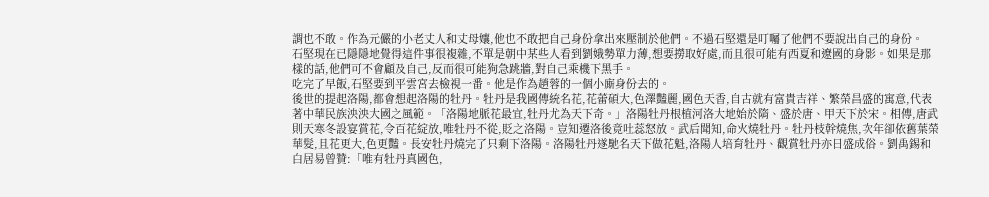謂也不敢。作為元儼的小老丈人和丈母孃,他也不敢把自己身份拿出來壓制於他們。不過石堅還是叮囑了他們不要說出自己的身份。
石堅現在已隱隱地覺得這件事很複雜,不單是朝中某些人看到劉娥勢單力薄,想要撈取好處,而且很可能有西夏和遼國的身影。如果是那樣的話,他們可不會顧及自己,反而很可能狗急跳牆,對自己乘機下黑手。
吃完了早飯,石堅要到平雲宮去檢視一番。他是作為趙蓉的一個小廝身份去的。
後世的提起洛陽,都會想起洛陽的牡丹。牡丹是我國傳統名花,花蕾碩大,色澤豔麗,國色天香,自古就有富貴吉祥、繁榮昌盛的寓意,代表著中華民族泱泱大國之風範。「洛陽地脈花最宜,牡丹尤為天下奇。」洛陽牡丹根植河洛大地始於隋、盛於唐、甲天下於宋。相傳,唐武則天寒冬設宴賞花,令百花綻放,唯牡丹不從,貶之洛陽。豈知遷洛後竟吐蕊怒放。武后聞知,命火燒牡丹。牡丹枝幹燒焦,次年卻依舊葉榮華髮,且花更大,色更豔。長安牡丹燒完了只剩下洛陽。洛陽牡丹遂馳名天下做花魁,洛陽人培育牡丹、觀賞牡丹亦日盛成俗。劉禹錫和白居易曾贊:「唯有牡丹真國色,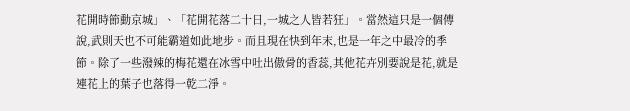花開時節動京城」、「花開花落二十日,一城之人皆若狂」。當然這只是一個傳說,武則天也不可能霸道如此地步。而且現在快到年末,也是一年之中最冷的季節。除了一些潑辣的梅花還在冰雪中吐出傲骨的香蕊,其他花卉別要說是花,就是連花上的葉子也落得一乾二淨。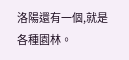洛陽還有一個,就是各種園林。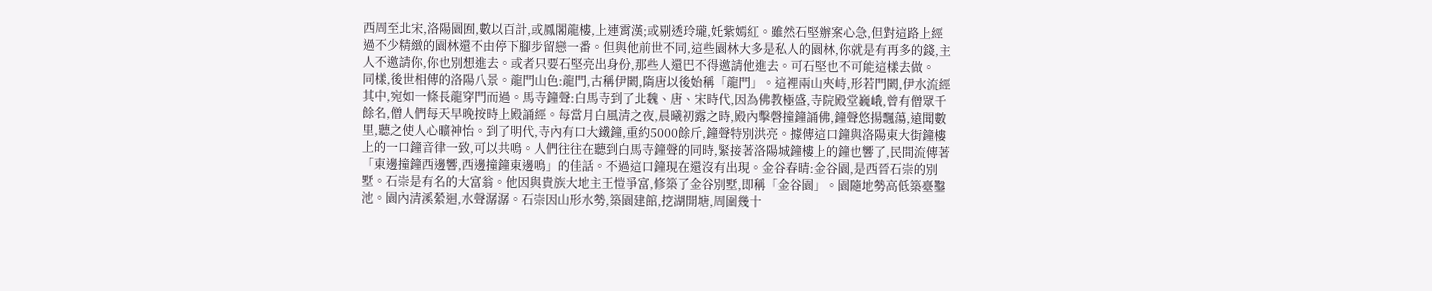西周至北宋,洛陽園囿,數以百計,或鳳閣龍樓,上連霄漢;或剔透玲瓏,奼紫嫣紅。雖然石堅辦案心急,但對這路上經過不少精緻的園林還不由停下腳步留戀一番。但與他前世不同,這些園林大多是私人的園林,你就是有再多的錢,主人不邀請你,你也別想進去。或者只要石堅亮出身份,那些人還巴不得邀請他進去。可石堅也不可能這樣去做。
同樣,後世相傳的洛陽八景。龍門山色:龍門,古稱伊闕,隋唐以後始稱「龍門」。這裡兩山夾峙,形若門闕,伊水流經其中,宛如一條長龍穿門而過。馬寺鐘聲:白馬寺到了北魏、唐、宋時代,因為佛教極盛,寺院殿堂巍峨,曾有僧眾千餘名,僧人們每天早晚按時上殿誦經。每當月白風清之夜,晨曦初露之時,殿內擊磬撞鐘誦佛,鐘聲悠揚飄蕩,遠聞數里,聽之使人心曠神怡。到了明代,寺內有口大鐵鐘,重約5000餘斤,鐘聲特別洪亮。據傳這口鐘與洛陽東大街鐘樓上的一口鐘音律一致,可以共鳴。人們往往在聽到白馬寺鐘聲的同時,緊接著洛陽城鐘樓上的鐘也響了,民間流傳著「東邊撞鐘西邊響,西邊撞鐘東邊鳴」的佳話。不過這口鐘現在還沒有出現。金谷春晴:金谷園,是西晉石崇的別墅。石崇是有名的大富翁。他因與貴族大地主王愷爭富,修築了金谷別墅,即稱「金谷園」。園隨地勢高低築臺鑿池。園內清溪縈迴,水聲潺潺。石崇因山形水勢,築園建館,挖湖開塘,周圍幾十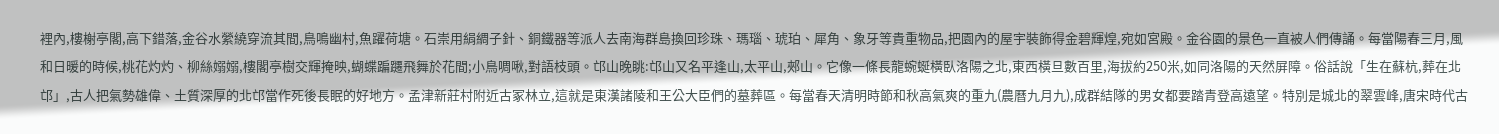裡內,樓榭亭閣,高下錯落,金谷水縈繞穿流其間,鳥鳴幽村,魚躍荷塘。石崇用絹綢子針、銅鐵器等派人去南海群島換回珍珠、瑪瑙、琥珀、犀角、象牙等貴重物品,把園內的屋宇裝飾得金碧輝煌,宛如宮殿。金谷園的景色一直被人們傳誦。每當陽春三月,風和日暖的時候,桃花灼灼、柳絲嫋嫋,樓閣亭樹交輝掩映,蝴蝶蹁躚飛舞於花間;小鳥啁啾,對語枝頭。邙山晚眺:邙山又名平逢山,太平山,郟山。它像一條長龍蜿蜒橫臥洛陽之北,東西橫旦數百里,海拔約250米,如同洛陽的天然屏障。俗話說「生在蘇杭,葬在北邙」,古人把氣勢雄偉、土質深厚的北邙當作死後長眠的好地方。孟津新莊村附近古冢林立,這就是東漢諸陵和王公大臣們的墓葬區。每當春天清明時節和秋高氣爽的重九(農曆九月九),成群結隊的男女都要踏青登高遠望。特別是城北的翠雲峰,唐宋時代古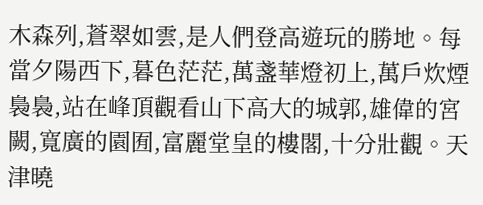木森列,蒼翠如雲,是人們登高遊玩的勝地。每當夕陽西下,暮色茫茫,萬盞華燈初上,萬戶炊煙裊裊,站在峰頂觀看山下高大的城郭,雄偉的宮闕,寬廣的園囿,富麗堂皇的樓閣,十分壯觀。天津曉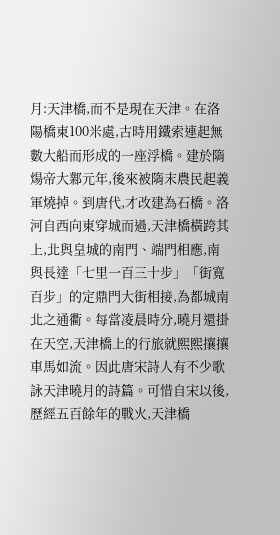月:天津橋,而不是現在天津。在洛陽橋東100米處,古時用鐵索連起無數大船而形成的一座浮橋。建於隋煬帝大鄴元年,後來被隋末農民起義軍燒掉。到唐代,才改建為石橋。洛河自西向東穿城而過,天津橋橫跨其上,北與皇城的南門、端門相應,南與長達「七里一百三十步」「街寬百步」的定鼎門大街相接,為都城南北之通衢。每當凌晨時分,曉月還掛在天空,天津橋上的行旅就熙熙攘攘車馬如流。因此唐宋詩人有不少歌詠天津曉月的詩篇。可惜自宋以後,歷經五百餘年的戰火,天津橋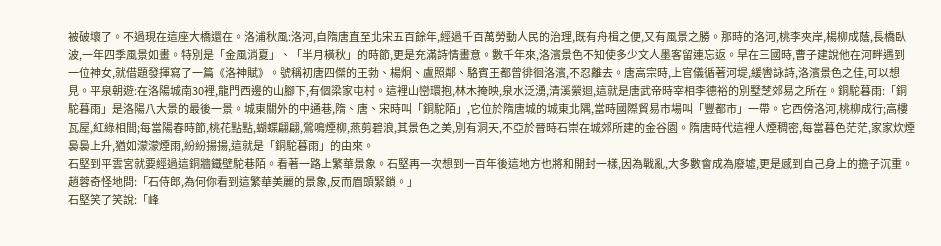被破壞了。不過現在這座大橋還在。洛浦秋風:洛河,自隋唐直至北宋五百餘年,經過千百萬勞動人民的治理,既有舟楫之便,又有風景之勝。那時的洛河,桃李夾岸,楊柳成蔭,長橋臥波,一年四季風景如畫。特別是「金風消夏」、「半月橫秋」的時節,更是充滿詩情畫意。數千年來,洛濱景色不知使多少文人墨客留連忘返。早在三國時,曹子建說他在河畔遇到一位神女,就借題發揮寫了一篇《洛神賦》。號稱初唐四傑的王勃、楊炯、盧照鄰、駱賓王都曾徘徊洛濱,不忍離去。唐高宗時,上官儀循著河堤,緩轡詠詩,洛濱景色之佳,可以想見。平泉朝遊:在洛陽城南30裡,龍門西邊的山腳下,有個梁家屯村。這裡山巒環抱,林木掩映,泉水泛湧,清溪縈迴,這就是唐武帝時宰相李德裕的別墅椘郊易之所在。銅駝暮雨:「銅駝暮雨」是洛陽八大景的最後一景。城東關外的中通巷,隋、唐、宋時叫「銅駝陌」,它位於隋唐城的城東北隅,當時國際貿易市場叫「豐都市」一帶。它西傍洛河,桃柳成行;高樓瓦屋,紅綠相間;每當陽春時節,桃花點點,蝴蝶翩翩,鶯鳴煙柳,燕剪碧浪,其景色之美,別有洞天,不亞於晉時石崇在城郊所建的金谷園。隋唐時代這裡人煙稠密,每當暮色茫茫,家家炊煙裊裊上升,猶如濛濛煙雨,紛紛揚揚,這就是「銅駝暮雨」的由來。
石堅到平雲宮就要經過這銅牆鐵壁駝巷陌。看著一路上繁華景象。石堅再一次想到一百年後這地方也將和開封一樣,因為戰亂,大多數會成為廢墟,更是感到自己身上的擔子沉重。
趙蓉奇怪地問:「石侍郎,為何你看到這繁華美麗的景象,反而眉頭緊鎖。」
石堅笑了笑說:「峰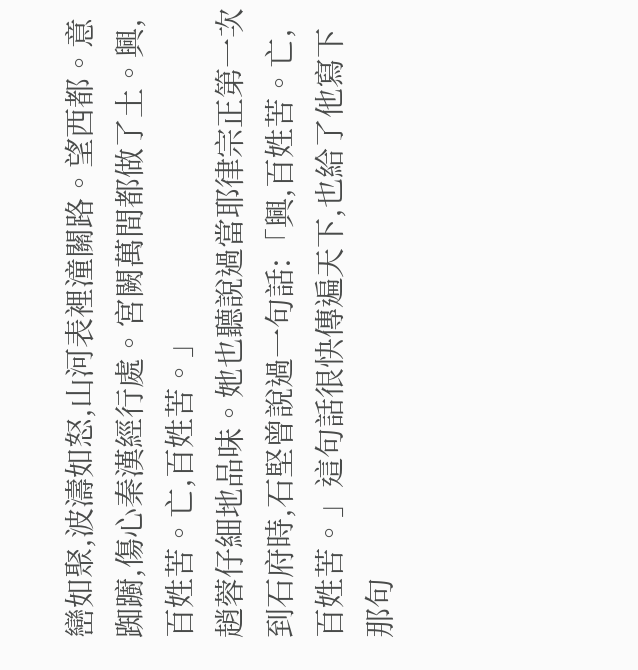巒如聚,波濤如怒,山河表裡潼關路。望西都。意踟躕,傷心秦漢經行處。宮闕萬間都做了土。興,百姓苦。亡,百姓苦。」
趙蓉仔細地品味。她也聽說過當耶律宗正第一次到石府時,石堅曾說過一句話:「興,百姓苦。亡,百姓苦。」這句話很快傳遍天下,也給了他寫下那句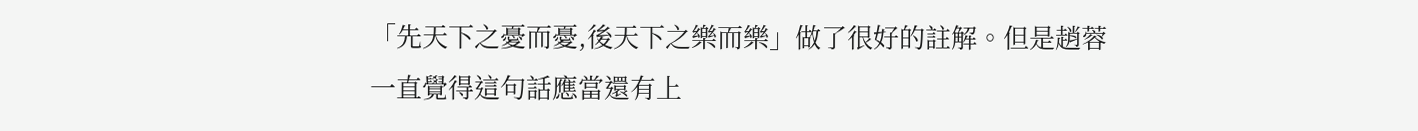「先天下之憂而憂,後天下之樂而樂」做了很好的註解。但是趙蓉一直覺得這句話應當還有上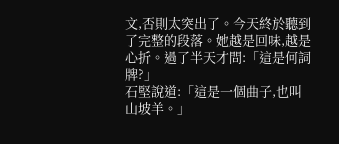文,否則太突出了。今天終於聽到了完整的段落。她越是回味,越是心折。過了半天才問:「這是何詞牌?」
石堅說道:「這是一個曲子,也叫山坡羊。」